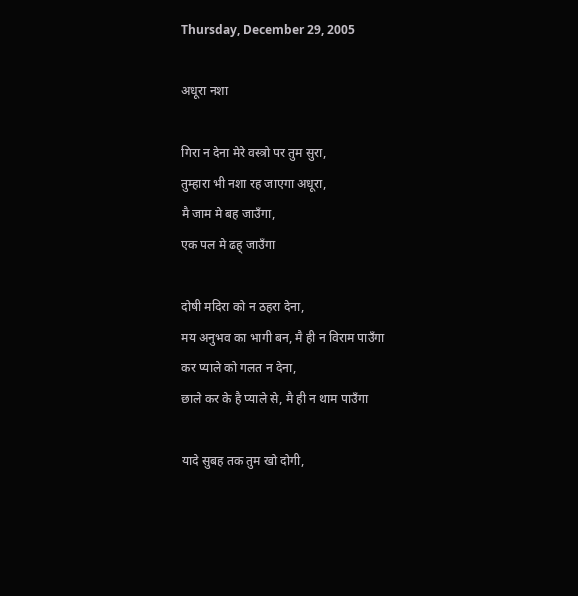Thursday, December 29, 2005

अधूरा नशा

गिरा न देना मेरे वस्त्रो पर तुम सुरा,
तुम्हारा भी नशा रह जाएगा अधूरा,
मै जाम मे बह जाउँगा,
एक पल मे ढह् जाउँगा

दोषी मदिरा को न ठहरा देना,
मय अनुभव का भागी बन, मै ही न विराम पाउँगा
कर प्याले को गलत न देना,
छाले कर के है प्याले से, मै ही न थाम पाउँगा

यादे सुबह तक तुम खो दोगी,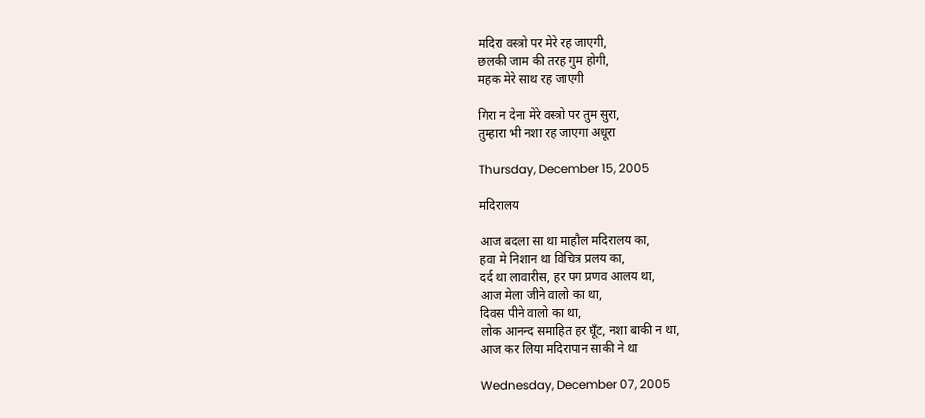मदिरा वस्त्रो पर मेरे रह जाएगी,
छलकी जाम की तरह गुम होगी,
महक मेरे साथ रह जाएगी

गिरा न देना मेरे वस्त्रो पर तुम सुरा,
तुम्हारा भी नशा रह जाएगा अधूरा

Thursday, December 15, 2005

मदिरालय

आज बदला सा था माहौल मदिरालय का,
हवा मे निशान था विचित्र प्रलय का,
दर्द था लावारीस, हर पग प्रणव आलय था,
आज मेला जीने वालो का था,
दिवस पीने वालो का था,
लोक आनन्द समाहित हर घूँट, नशा बाकी न था,
आज कर लिया मदिरापान साकी ने था

Wednesday, December 07, 2005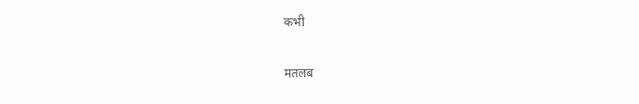कभी

मतलब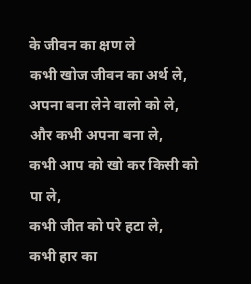के जीवन का क्षण ले
कभी खोज जीवन का अर्थ ले,
अपना बना लेने वालो को ले,
और कभी अपना बना ले,
कभी आप को खो कर किसी को पा ले,
कभी जीत को परे हटा ले,
कभी हार का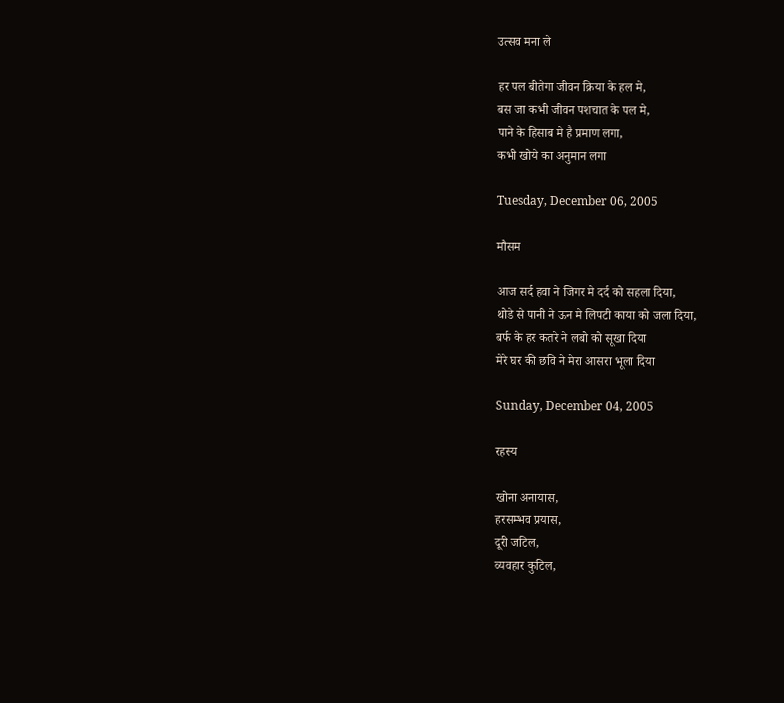उत्सव मना ले

हर पल बीतेगा जीवन क्रिया के हल मे,
बस जा कभी जीवन पशचात के पल मे,
पाने के हिसाब मे है प्रमाण लगा,
कभी खोये का अनुमान लगा

Tuesday, December 06, 2005

मौसम

आज सर्द हवा ने जिगर मे दर्द को सहला दिया,
थोडे से पानी ने ऊन मे लिपटी काया को जला दिया,
बर्फ के हर कतरे ने लबो को सूखा दिया
मेरे घर की छवि ने मेरा आसरा भूला दिया

Sunday, December 04, 2005

रहस्य

खोना अनायास,
हरसम्भव प्रयास,
दूरी जटिल,
व्यवहार कुटिल,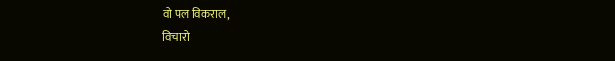वो पल विकराल,
विचारो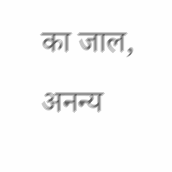का जाल,
अनन्य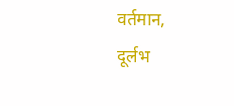वर्तमान,
दूर्लभ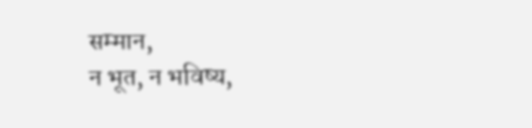सम्मान,
न भूत, न भविष्य,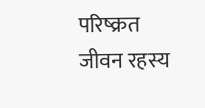परिष्क्रत जीवन रहस्य